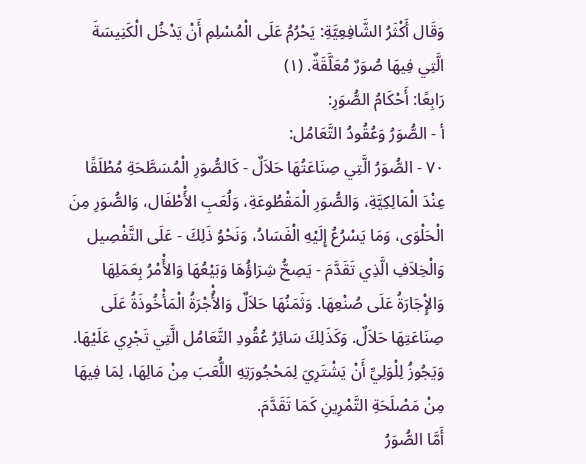وَقَال أَكْثَرُ الشَّافِعِيَّةِ: يَحْرُمُ عَلَى الْمُسْلِمِ أَنْ يَدْخُل الْكَنِيسَةَ الَّتِي فِيهَا صُوَرٌ مُعَلَّقَةٌ. (١)
رَابِعًا: أَحْكَامُ الصُّوَرِ:
أ - الصُّوَرُ وَعُقُودُ التَّعَامُل:
٧٠ - الصُّوَرُ الَّتِي صِنَاعَتُهَا حَلاَلٌ - كَالصُّوَرِ الْمُسَطَّحَةِ مُطْلَقًا عِنْدَ الْمَالِكِيَّةِ، وَالصُّوَرِ الْمَقْطُوعَةِ، وَلُعَبِ الأَْطْفَال، وَالصُّوَرِ مِنَ الْحَلْوَى، وَمَا يَسْرُعُ إِلَيْهِ الْفَسَادُ، وَنَحْوُ ذَلِكَ - عَلَى التَّفْصِيل وَالْخِلاَفِ الَّذِي تَقَدَّمَ - يَصِحُّ شِرَاؤُهَا وَبَيْعُهَا وَالأَْمْرُ بِعَمَلِهَا وَالإِْجَارَةُ عَلَى صُنْعِهَا. وَثَمَنُهَا حَلاَلٌ وَالأُْجْرَةُ الْمَأْخُوذَةُ عَلَى صِنَاعَتِهَا حَلاَلٌ. وَكَذَلِكَ سَائِرُ عُقُودِ التَّعَامُل الَّتِي تَجْرِي عَلَيْهَا. وَيَجُوزُ لِلْوَلِيِّ أَنْ يَشْتَرِيَ لِمَحْجُورَتِهِ اللُّعَبَ مِنْ مَالِهَا، لِمَا فِيهَا مِنْ مَصْلَحَةِ التَّمْرِينِ كَمَا تَقَدَّمَ.
أَمَّا الصُّوَرُ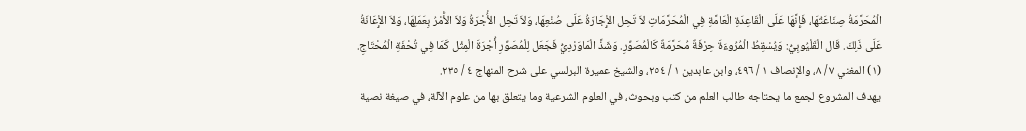الْمُحَرَّمَةُ صِنَاعَتُهَا، فَإِنَّهَا عَلَى الْقَاعِدَةِ الْعَامَّةِ فِي الْمُحَرَّمَاتِ لاَ تَحِل الإِْجَارَةُ عَلَى صُنْعِهَا، وَلاَ تَحِل الأُْجْرَةُ وَلاَ الأَْمْرُ بِعَمَلِهَا، وَلاَ الإِْعَانَةُ عَلَى ذَلِكَ. قَال الْقَلْيُوبِيُّ: وَيُسْقِطُ الْمُرُوءَةَ حِرْفَةٌ مُحَرَّمَةٌ كَالْمُصَوِّرِ. وَشَذَّ الْمَاوَرْدِيُّ فَجَعَل لِلْمُصَوِّرِ أُجْرَةَ الْمِثْل كَمَا فِي تُحْفَةِ الْمُحْتَاجِ.
(١) المغني ٧ / ٨، والإنصاف ١ / ٤٩٦، وابن عابدين ١ / ٢٥٤، والشيخ عميرة البرلسي على شرح المنهاج ٤ / ٢٣٥.
يهدف المشروع لجمع ما يحتاجه طالب العلم من كتب وبحوث، في العلوم الشرعية وما يتعلق بها من علوم الآلة، في صيغة نصية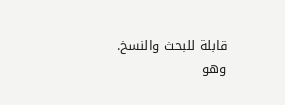قابلة للبحث والنسخ.
وهو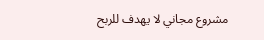مشروع مجاني لا يهدف للربح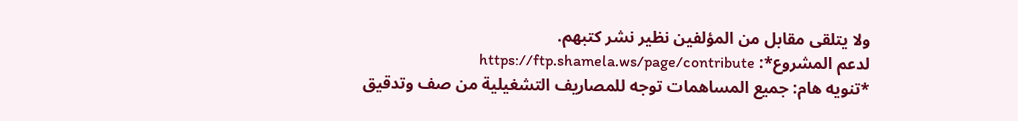ولا يتلقى مقابل من المؤلفين نظير نشر كتبهم.
لدعم المشروع*: https://ftp.shamela.ws/page/contribute
*تنويه هام: جميع المساهمات توجه للمصاريف التشغيلية من صف وتدقيق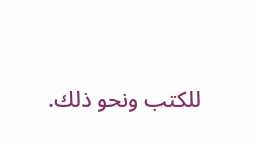للكتب ونحو ذلك.